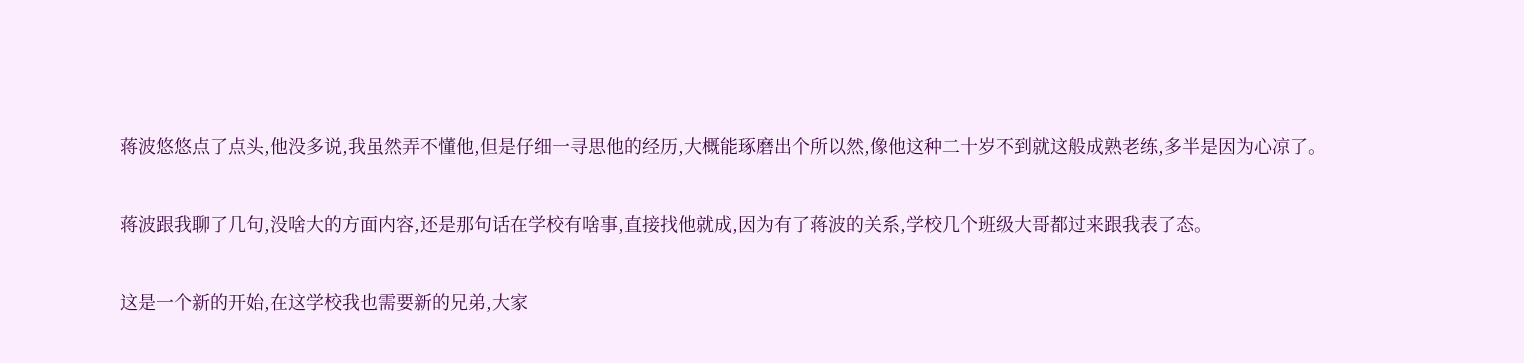蒋波悠悠点了点头,他没多说,我虽然弄不懂他,但是仔细一寻思他的经历,大概能琢磨出个所以然,像他这种二十岁不到就这般成熟老练,多半是因为心凉了。

蒋波跟我聊了几句,没啥大的方面内容,还是那句话在学校有啥事,直接找他就成,因为有了蒋波的关系,学校几个班级大哥都过来跟我表了态。

这是一个新的开始,在这学校我也需要新的兄弟,大家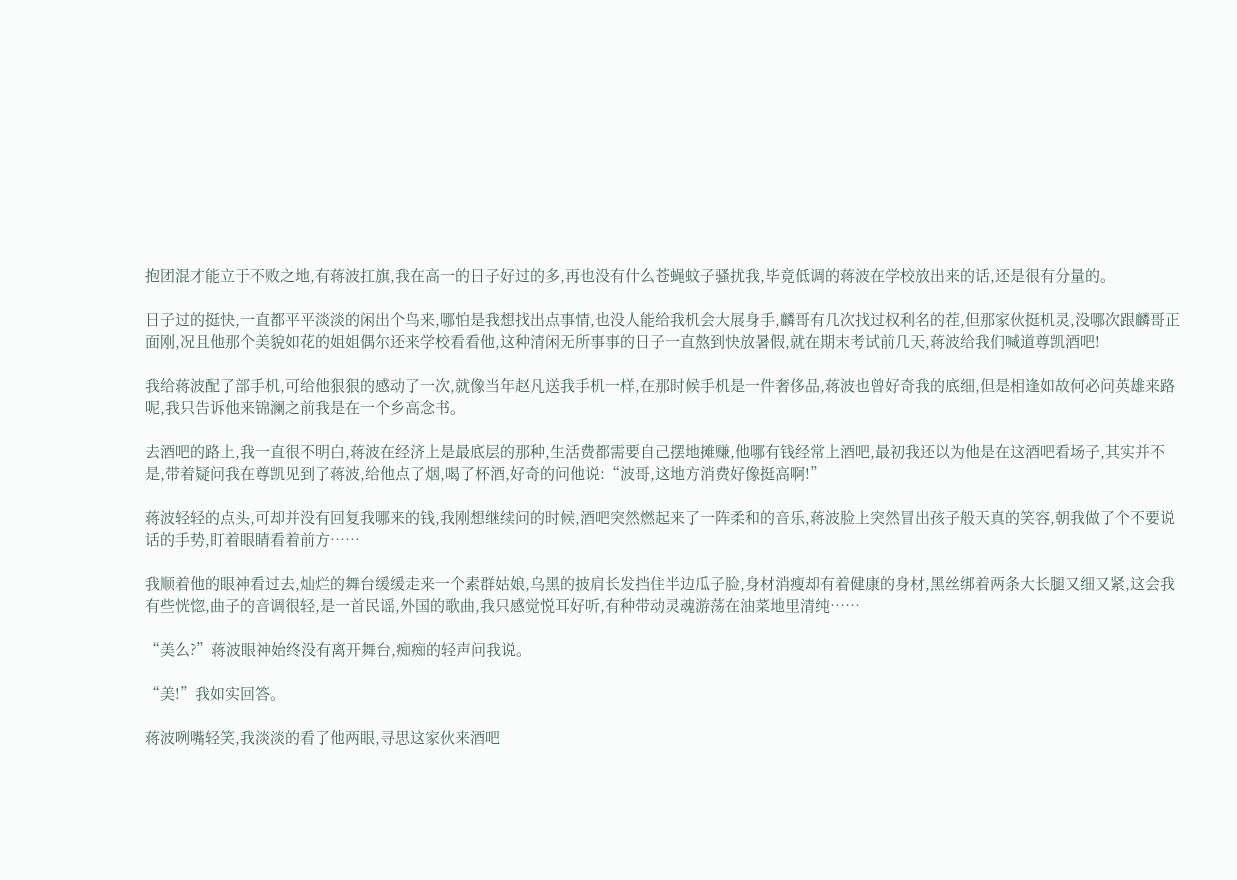抱团混才能立于不败之地,有蒋波扛旗,我在高一的日子好过的多,再也没有什么苍蝇蚊子骚扰我,毕竟低调的蒋波在学校放出来的话,还是很有分量的。

日子过的挺快,一直都平平淡淡的闲出个鸟来,哪怕是我想找出点事情,也没人能给我机会大展身手,麟哥有几次找过权利名的茬,但那家伙挺机灵,没哪次跟麟哥正面刚,况且他那个美貌如花的姐姐偶尔还来学校看看他,这种清闲无所事事的日子一直熬到快放暑假,就在期末考试前几天,蒋波给我们喊道尊凯酒吧!

我给蒋波配了部手机,可给他狠狠的感动了一次,就像当年赵凡送我手机一样,在那时候手机是一件奢侈品,蒋波也曾好奇我的底细,但是相逢如故何必问英雄来路呢,我只告诉他来锦澜之前我是在一个乡高念书。

去酒吧的路上,我一直很不明白,蒋波在经济上是最底层的那种,生活费都需要自己摆地摊赚,他哪有钱经常上酒吧,最初我还以为他是在这酒吧看场子,其实并不是,带着疑问我在尊凯见到了蒋波,给他点了烟,喝了杯酒,好奇的问他说:“波哥,这地方消费好像挺高啊!”

蒋波轻轻的点头,可却并没有回复我哪来的钱,我刚想继续问的时候,酒吧突然燃起来了一阵柔和的音乐,蒋波脸上突然冒出孩子般天真的笑容,朝我做了个不要说话的手势,盯着眼睛看着前方……

我顺着他的眼神看过去,灿烂的舞台缓缓走来一个素群姑娘,乌黑的披肩长发挡住半边瓜子脸,身材消瘦却有着健康的身材,黑丝绑着两条大长腿又细又紧,这会我有些恍惚,曲子的音调很轻,是一首民谣,外国的歌曲,我只感觉悦耳好听,有种带动灵魂游荡在油菜地里清纯……

“美么?”蒋波眼神始终没有离开舞台,痴痴的轻声问我说。

“美!”我如实回答。

蒋波咧嘴轻笑,我淡淡的看了他两眼,寻思这家伙来酒吧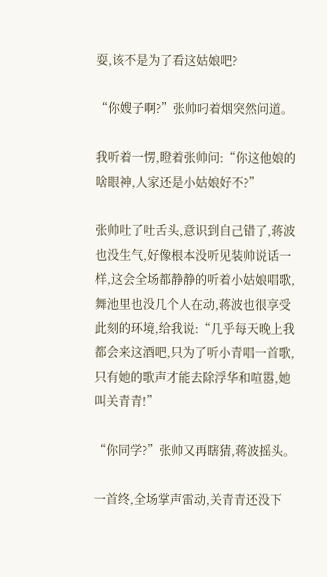耍,该不是为了看这姑娘吧?

“你嫂子啊?”张帅叼着烟突然问道。

我听着一愣,瞪着张帅问:“你这他娘的啥眼神,人家还是小姑娘好不?”

张帅吐了吐舌头,意识到自己错了,蒋波也没生气,好像根本没听见装帅说话一样,这会全场都静静的听着小姑娘唱歌,舞池里也没几个人在动,蒋波也很享受此刻的环境,给我说:“几乎每天晚上我都会来这酒吧,只为了听小青唱一首歌,只有她的歌声才能去除浮华和喧嚣,她叫关青青!”

“你同学?”张帅又再瞎猜,蒋波摇头。

一首终,全场掌声雷动,关青青还没下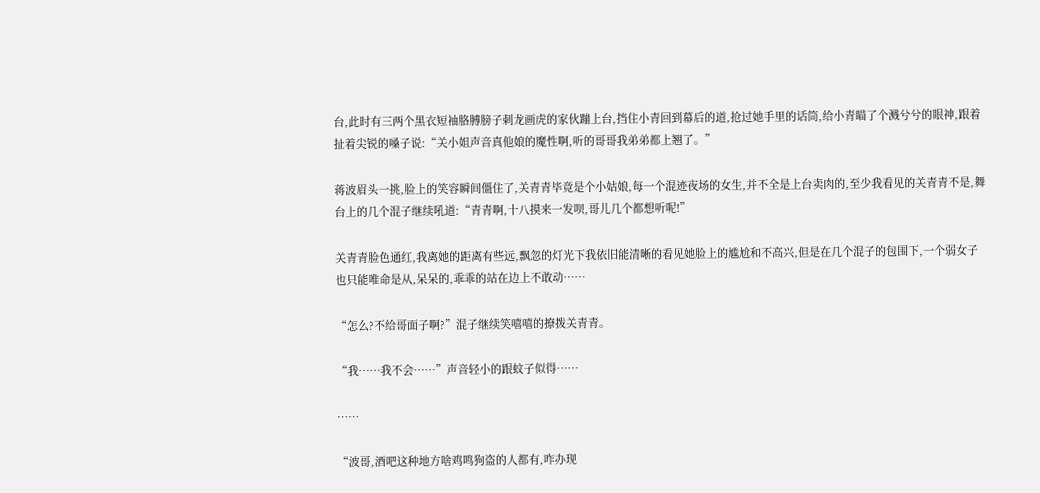台,此时有三两个黑衣短袖胳膊膀子刺龙画虎的家伙蹦上台,挡住小青回到幕后的道,抢过她手里的话筒,给小青瞄了个溅兮兮的眼神,跟着扯着尖锐的嗓子说:“关小姐声音真他娘的魔性啊,听的哥哥我弟弟都上翘了。”

蒋波眉头一挑,脸上的笑容瞬间僵住了,关青青毕竟是个小姑娘,每一个混迹夜场的女生,并不全是上台卖肉的,至少我看见的关青青不是,舞台上的几个混子继续吼道:“青青啊,十八摸来一发呗,哥儿几个都想听呢!”

关青青脸色通红,我离她的距离有些远,飘忽的灯光下我依旧能清晰的看见她脸上的尴尬和不高兴,但是在几个混子的包围下,一个弱女子也只能唯命是从,呆呆的,乖乖的站在边上不敢动……

“怎么?不给哥面子啊?”混子继续笑嘻嘻的撩拨关青青。

“我……我不会……”声音轻小的跟蚊子似得……

……

“波哥,酒吧这种地方啥鸡鸣狗盗的人都有,咋办现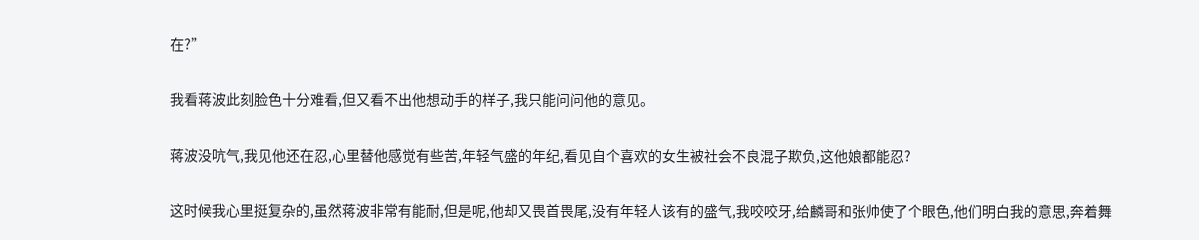在?”

我看蒋波此刻脸色十分难看,但又看不出他想动手的样子,我只能问问他的意见。

蒋波没吭气,我见他还在忍,心里替他感觉有些苦,年轻气盛的年纪,看见自个喜欢的女生被社会不良混子欺负,这他娘都能忍?

这时候我心里挺复杂的,虽然蒋波非常有能耐,但是呢,他却又畏首畏尾,没有年轻人该有的盛气,我咬咬牙,给麟哥和张帅使了个眼色,他们明白我的意思,奔着舞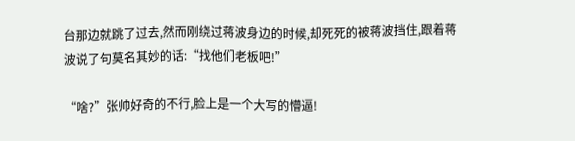台那边就跳了过去,然而刚绕过蒋波身边的时候,却死死的被蒋波挡住,跟着蒋波说了句莫名其妙的话:“找他们老板吧!”

“啥?”张帅好奇的不行,脸上是一个大写的懵逼!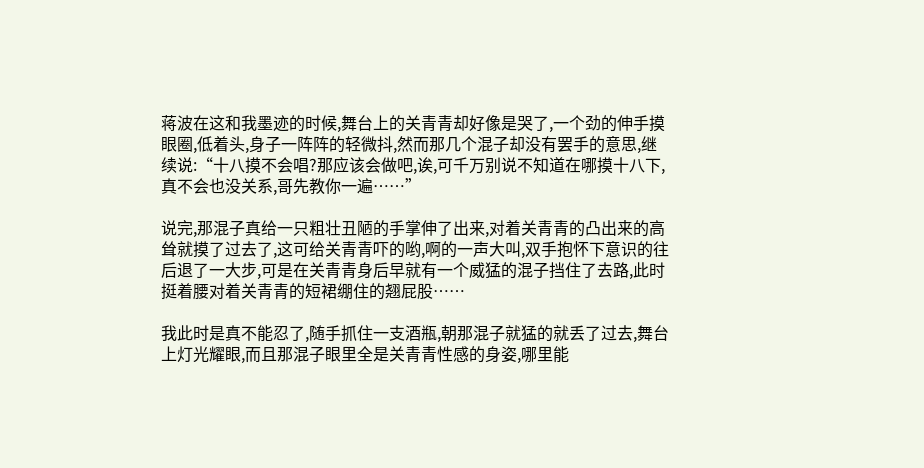蒋波在这和我墨迹的时候,舞台上的关青青却好像是哭了,一个劲的伸手摸眼圈,低着头,身子一阵阵的轻微抖,然而那几个混子却没有罢手的意思,继续说:“十八摸不会唱?那应该会做吧,诶,可千万别说不知道在哪摸十八下,真不会也没关系,哥先教你一遍……”

说完,那混子真给一只粗壮丑陋的手掌伸了出来,对着关青青的凸出来的高耸就摸了过去了,这可给关青青吓的哟,啊的一声大叫,双手抱怀下意识的往后退了一大步,可是在关青青身后早就有一个威猛的混子挡住了去路,此时挺着腰对着关青青的短裙绷住的翘屁股……

我此时是真不能忍了,随手抓住一支酒瓶,朝那混子就猛的就丢了过去,舞台上灯光耀眼,而且那混子眼里全是关青青性感的身姿,哪里能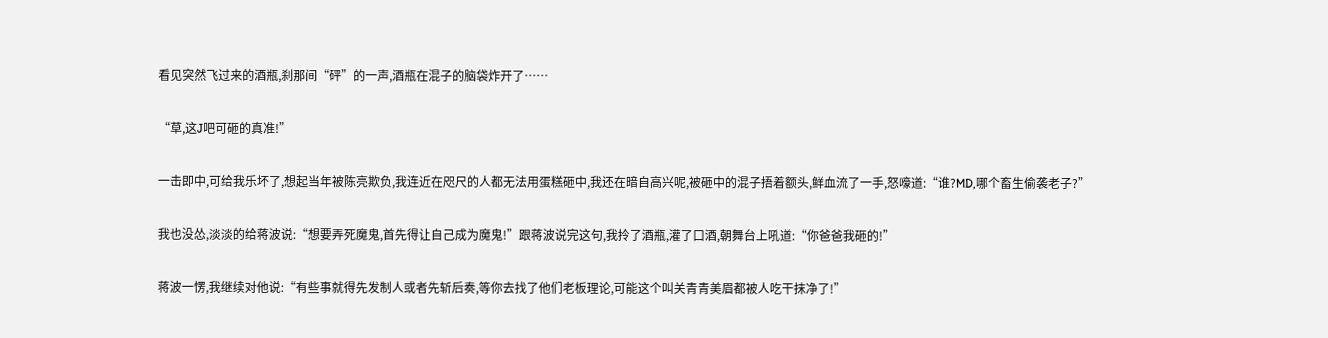看见突然飞过来的酒瓶,刹那间“砰”的一声,酒瓶在混子的脑袋炸开了……

“草,这J吧可砸的真准!”

一击即中,可给我乐坏了,想起当年被陈亮欺负,我连近在咫尺的人都无法用蛋糕砸中,我还在暗自高兴呢,被砸中的混子捂着额头,鲜血流了一手,怒嚎道:“谁?MD,哪个畜生偷袭老子?”

我也没怂,淡淡的给蒋波说:“想要弄死魔鬼,首先得让自己成为魔鬼!”跟蒋波说完这句,我拎了酒瓶,灌了口酒,朝舞台上吼道:“你爸爸我砸的!”

蒋波一愣,我继续对他说:“有些事就得先发制人或者先斩后奏,等你去找了他们老板理论,可能这个叫关青青美眉都被人吃干抹净了!”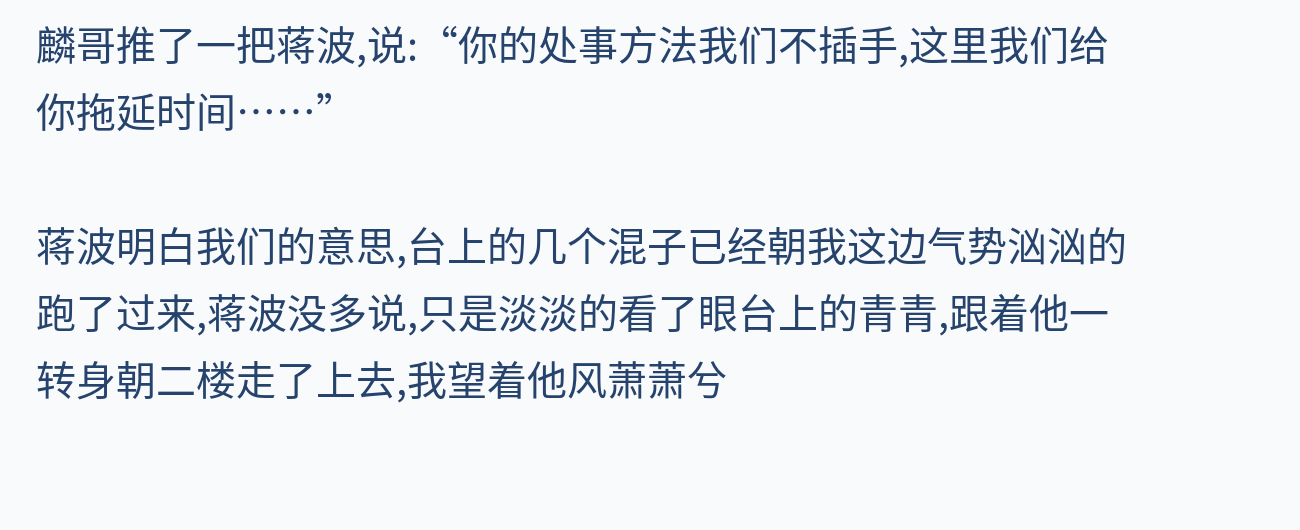麟哥推了一把蒋波,说:“你的处事方法我们不插手,这里我们给你拖延时间……”

蒋波明白我们的意思,台上的几个混子已经朝我这边气势汹汹的跑了过来,蒋波没多说,只是淡淡的看了眼台上的青青,跟着他一转身朝二楼走了上去,我望着他风萧萧兮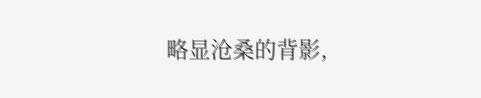略显沧桑的背影,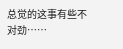总觉的这事有些不对劲……